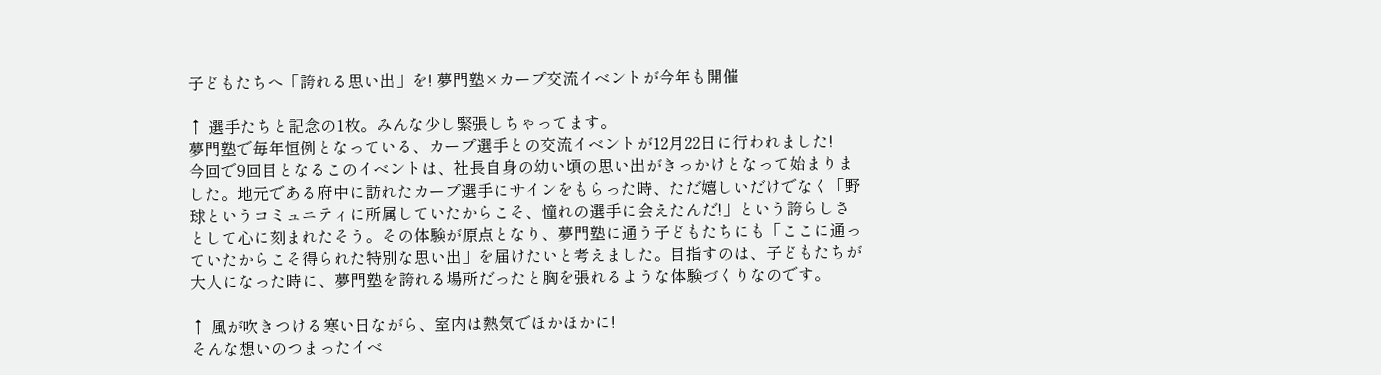子どもたちへ「誇れる思い出」を! 夢門塾×カープ交流イベントが今年も開催

↑ 選手たちと記念の1枚。みんな少し緊張しちゃってます。
夢門塾で毎年恒例となっている、カープ選手との交流イベントが12月22日に行われました!
今回で9回目となるこのイベントは、社長自身の幼い頃の思い出がきっかけとなって始まりました。地元である府中に訪れたカープ選手にサインをもらった時、ただ嬉しいだけでなく「野球というコミュニティに所属していたからこそ、憧れの選手に会えたんだ!」という誇らしさとして心に刻まれたそう。その体験が原点となり、夢門塾に通う子どもたちにも「ここに通っていたからこそ得られた特別な思い出」を届けたいと考えました。目指すのは、子どもたちが大人になった時に、夢門塾を誇れる場所だったと胸を張れるような体験づくりなのです。

↑ 風が吹きつける寒い日ながら、室内は熱気でほかほかに!
そんな想いのつまったイベ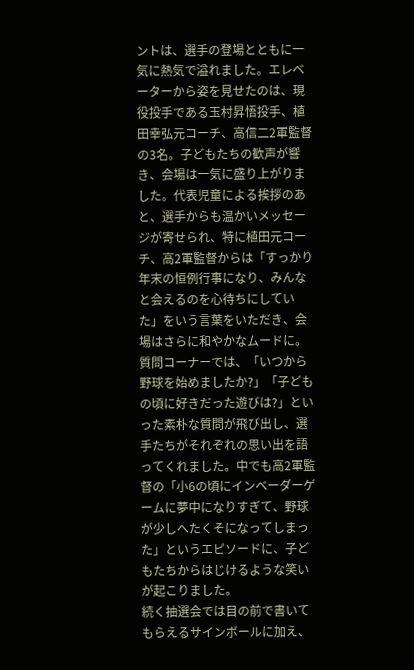ントは、選手の登場とともに一気に熱気で溢れました。エレベーターから姿を見せたのは、現役投手である玉村昇悟投手、植田幸弘元コーチ、高信二2軍監督の3名。子どもたちの歓声が響き、会場は一気に盛り上がりました。代表児童による挨拶のあと、選手からも温かいメッセージが寄せられ、特に植田元コーチ、高2軍監督からは「すっかり年末の恒例行事になり、みんなと会えるのを心待ちにしていた」をいう言葉をいただき、会場はさらに和やかなムードに。
質問コーナーでは、「いつから野球を始めましたか?」「子どもの頃に好きだった遊びは?」といった素朴な質問が飛び出し、選手たちがそれぞれの思い出を語ってくれました。中でも高2軍監督の「小6の頃にインベーダーゲームに夢中になりすぎて、野球が少しへたくそになってしまった」というエピソードに、子どもたちからはじけるような笑いが起こりました。
続く抽選会では目の前で書いてもらえるサインボールに加え、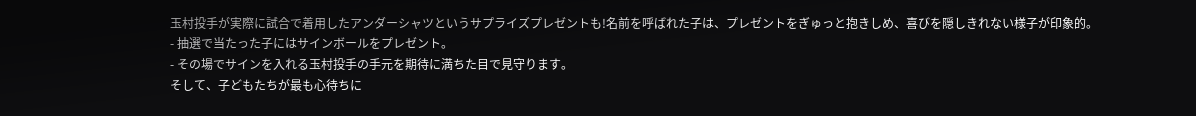玉村投手が実際に試合で着用したアンダーシャツというサプライズプレゼントも!名前を呼ばれた子は、プレゼントをぎゅっと抱きしめ、喜びを隠しきれない様子が印象的。
- 抽選で当たった子にはサインボールをプレゼント。
- その場でサインを入れる玉村投手の手元を期待に満ちた目で見守ります。
そして、子どもたちが最も心待ちに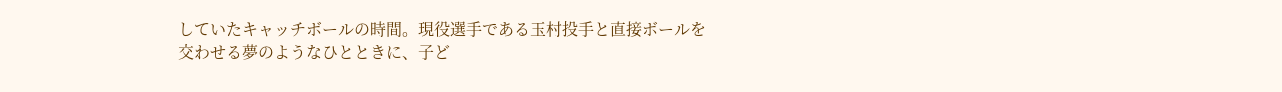していたキャッチボールの時間。現役選手である玉村投手と直接ボールを交わせる夢のようなひとときに、子ど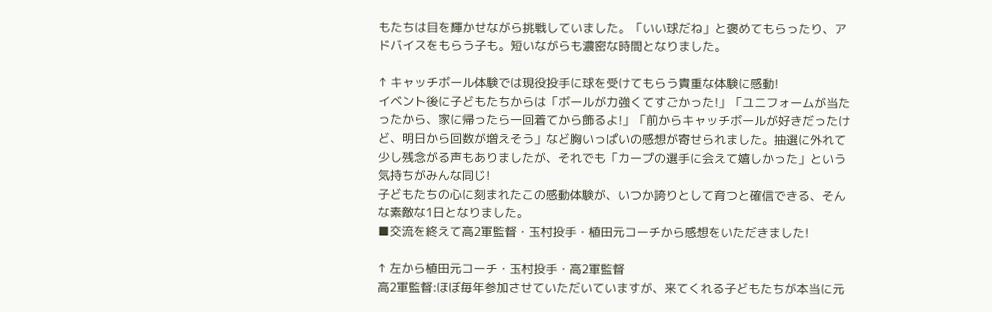もたちは目を輝かせながら挑戦していました。「いい球だね」と褒めてもらったり、アドバイスをもらう子も。短いながらも濃密な時間となりました。

↑ キャッチボール体験では現役投手に球を受けてもらう貴重な体験に感動!
イベント後に子どもたちからは「ボールが力強くてすごかった!」「ユニフォームが当たったから、家に帰ったら一回着てから飾るよ!」「前からキャッチボールが好きだったけど、明日から回数が増えそう」など胸いっぱいの感想が寄せられました。抽選に外れて少し残念がる声もありましたが、それでも「カープの選手に会えて嬉しかった」という気持ちがみんな同じ!
子どもたちの心に刻まれたこの感動体験が、いつか誇りとして育つと確信できる、そんな素敵な1日となりました。
■交流を終えて高2軍監督・玉村投手・植田元コーチから感想をいただきました!

↑ 左から植田元コーチ・玉村投手・高2軍監督
高2軍監督:ほぼ毎年参加させていただいていますが、来てくれる子どもたちが本当に元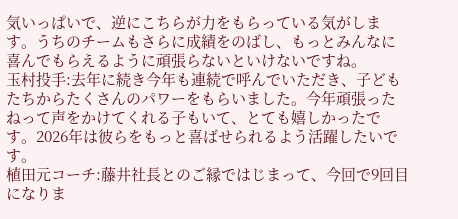気いっぱいで、逆にこちらが力をもらっている気がします。うちのチームもさらに成績をのばし、もっとみんなに喜んでもらえるように頑張らないといけないですね。
玉村投手:去年に続き今年も連続で呼んでいただき、子どもたちからたくさんのパワーをもらいました。今年頑張ったねって声をかけてくれる子もいて、とても嬉しかったです。2026年は彼らをもっと喜ばせられるよう活躍したいです。
植田元コーチ:藤井社長とのご縁ではじまって、今回で9回目になりま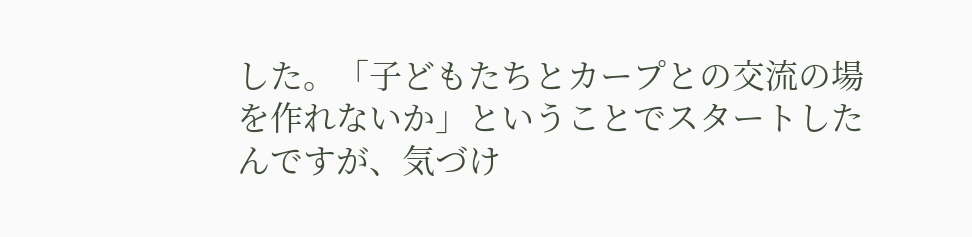した。「子どもたちとカープとの交流の場を作れないか」ということでスタートしたんですが、気づけ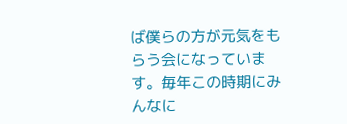ば僕らの方が元気をもらう会になっています。毎年この時期にみんなに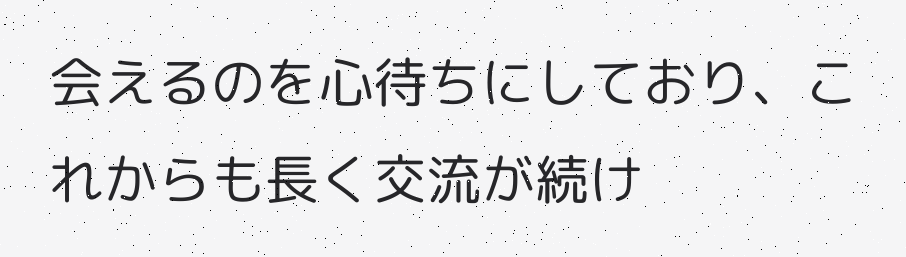会えるのを心待ちにしており、これからも長く交流が続け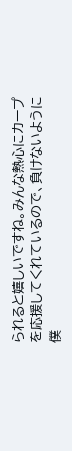られると嬉しいですね。みんな熱心にカープを応援してくれているので、負けないように僕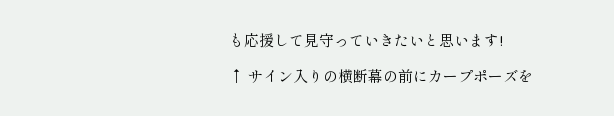も応援して見守っていきたいと思います!

↑ サイン入りの横断幕の前にカープポーズを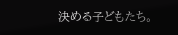決める子どもたち。